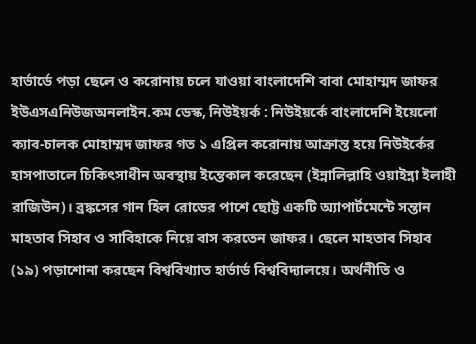হার্ভার্ডে পড়া ছেলে ও করোনায় চলে যাওয়া বাংলাদেশি বাবা মোহাম্মদ জাফর
ইউএসএনিউজঅনলাইন.কম ডেস্ক, নিউইয়র্ক : নিউইয়র্কে বাংলাদেশি ইয়েলো ক্যাব-চালক মোহাম্মদ জাফর গত ১ এপ্রিল করোনায় আক্রান্ত হয়ে নিউইর্কের হাসপাতালে চিকিৎসাধীন অবস্থায় ইন্তেকাল করেছেন (ইন্নালিল্লাহি ওয়াইন্না ইলাহী রাজিউন)। ব্রঙ্কসের গান হিল রোডের পাশে ছোট্ট একটি অ্যাপার্টমেন্টে সন্তান মাহতাব সিহাব ও সাবিহাকে নিয়ে বাস করতেন জাফর। ছেলে মাহতাব সিহাব (১৯) পড়াশোনা করছেন বিশ্ববিখ্যাত হার্ভার্ড বিশ্ববিদ্যালয়ে। অর্থনীতি ও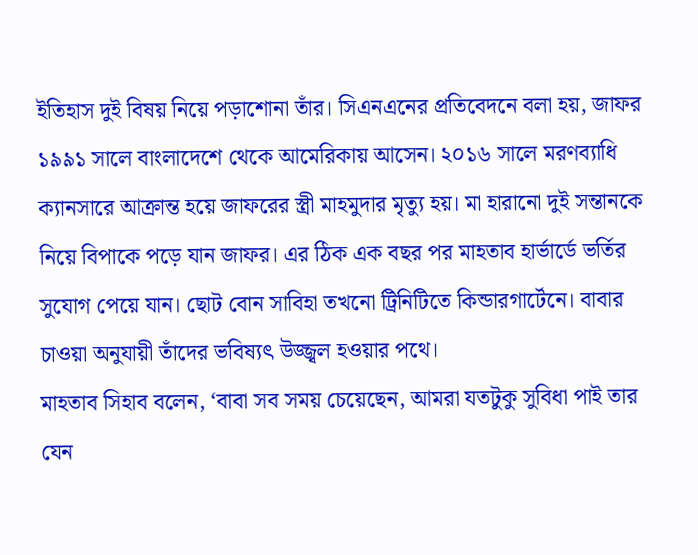ইতিহাস দুই বিষয় নিয়ে পড়াশোনা তাঁর। সিএনএনের প্রতিবেদনে বলা হয়, জাফর ১৯৯১ সালে বাংলাদেশে থেকে আমেরিকায় আসেন। ২০১৬ সালে মরণব্যাধি ক্যানসারে আক্রান্ত হয়ে জাফরের স্ত্রী মাহমুদার মৃত্যু হয়। মা হারানো দুই সন্তানকে নিয়ে বিপাকে পড়ে যান জাফর। এর ঠিক এক বছর পর মাহতাব হার্ভার্ডে ভর্তির সুযোগ পেয়ে যান। ছোট বোন সাবিহা তখনো ট্রিনিটিতে কিন্ডারগার্টেনে। বাবার চাওয়া অনুযায়ী তাঁদের ভবিষ্যৎ উজ্জ্বল হওয়ার পথে।
মাহতাব সিহাব বলেন, ‘বাবা সব সময় চেয়েছেন, আমরা যতটুকু সুবিধা পাই তার যেন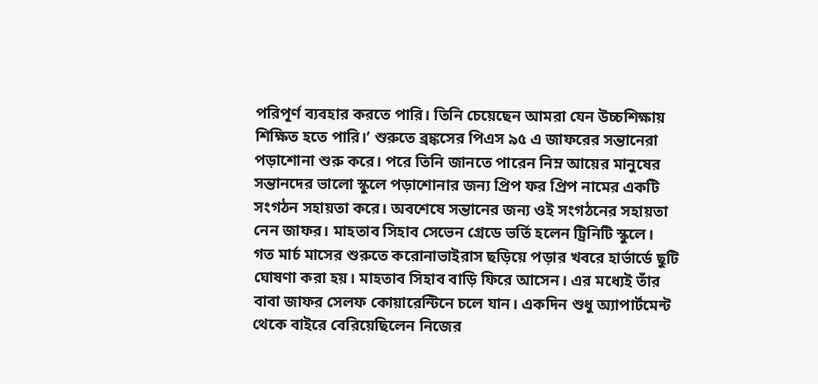পরিপূর্ণ ব্যবহার করতে পারি। তিনি চেয়েছেন আমরা যেন উচ্চশিক্ষায় শিক্ষিত হতে পারি।’ শুরুতে ব্রঙ্কসের পিএস ৯৫ এ জাফরের সন্তানেরা পড়াশোনা শুরু করে। পরে তিনি জানতে পারেন নিম্ন আয়ের মানুষের সন্তানদের ভালো স্কুলে পড়াশোনার জন্য প্রিপ ফর প্রিপ নামের একটি সংগঠন সহায়তা করে। অবশেষে সন্তানের জন্য ওই সংগঠনের সহায়তা নেন জাফর। মাহতাব সিহাব সেভেন গ্রেডে ভর্তি হলেন ট্রিনিটি স্কুলে।
গত মার্চ মাসের শুরুতে করোনাভাইরাস ছড়িয়ে পড়ার খবরে হার্ভার্ডে ছুটি ঘোষণা করা হয়। মাহতাব সিহাব বাড়ি ফিরে আসেন। এর মধ্যেই তাঁর বাবা জাফর সেলফ কোয়ারেন্টিনে চলে যান। একদিন শুধু অ্যাপার্টমেন্ট থেকে বাইরে বেরিয়েছিলেন নিজের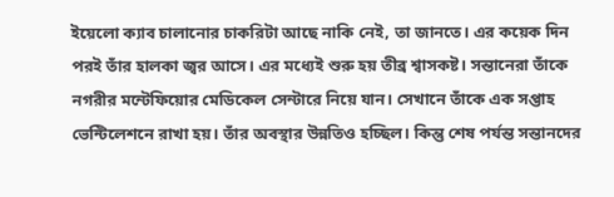ইয়েলো ক্যাব চালানোর চাকরিটা আছে নাকি নেই, তা জানতে। এর কয়েক দিন পরই তাঁর হালকা জ্বর আসে। এর মধ্যেই শুরু হয় তীব্র শ্বাসকষ্ট। সন্তানেরা তাঁকে নগরীর মন্টেফিয়োর মেডিকেল সেন্টারে নিয়ে যান। সেখানে তাঁকে এক সপ্তাহ ভেন্টিলেশনে রাখা হয়। তাঁর অবস্থার উন্নতিও হচ্ছিল। কিন্তু শেষ পর্যন্ত সন্তানদের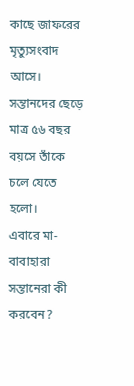কাছে জাফরের মৃত্যুসংবাদ আসে। সন্তানদের ছেড়ে মাত্র ৫৬ বছর বয়সে তাঁকে চলে যেতে হলো।
এবারে মা-বাবাহারা সন্তানেরা কী করবেন?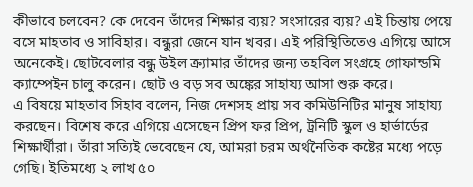কীভাবে চলবেন? কে দেবেন তাঁদের শিক্ষার ব্যয়? সংসারের ব্যয়? এই চিন্তায় পেয়ে বসে মাহতাব ও সাবিহার। বন্ধুরা জেনে যান খবর। এই পরিস্থিতিতেও এগিয়ে আসে অনেকেই। ছোটবেলার বন্ধু উইল ক্র্যামার তাঁদের জন্য তহবিল সংগ্রহে গোফান্ডমি ক্যাম্পেইন চালু করেন। ছোট ও বড় সব অঙ্কের সাহায্য আসা শুরু করে।
এ বিষয়ে মাহতাব সিহাব বলেন, নিজ দেশসহ প্রায় সব কমিউনিটির মানুষ সাহায্য করছেন। বিশেষ করে এগিয়ে এসেছেন প্রিপ ফর প্রিপ, ট্রনিটি স্কুল ও হার্ভার্ডের শিক্ষার্থীরা। তাঁরা সত্যিই ভেবেছেন যে, আমরা চরম অর্থনৈতিক কষ্টের মধ্যে পড়ে গেছি। ইতিমধ্যে ২ লাখ ৫০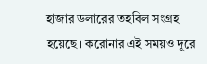হাজার ডলারের তহবিল সংগ্রহ হয়েছে। করোনার এই সময়ও দূরে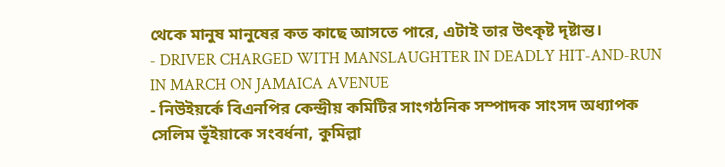থেকে মানুষ মানুষের কত কাছে আসতে পারে, এটাই তার উৎকৃষ্ট দৃষ্টান্ত।
- DRIVER CHARGED WITH MANSLAUGHTER IN DEADLY HIT-AND-RUN IN MARCH ON JAMAICA AVENUE
- নিউইয়র্কে বিএনপির কেন্দ্রীয় কমিটির সাংগঠনিক সম্পাদক সাংসদ অধ্যাপক সেলিম ভূঁইয়াকে সংবর্ধনা, কুমিল্লা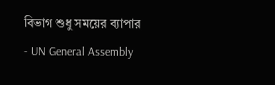বিভাগ শুধু সময়ের ব্যাপার
- UN General Assembly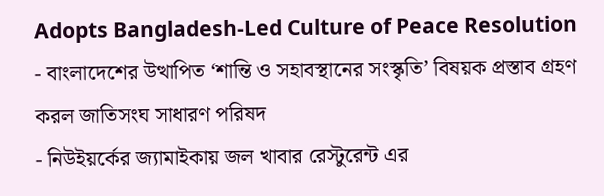Adopts Bangladesh-Led Culture of Peace Resolution
- বাংলাদেশের উত্থাপিত ‘শান্তি ও সহাবস্থানের সংস্কৃতি’ বিষয়ক প্রস্তাব গ্রহণ করল জাতিসংঘ সাধারণ পরিষদ
- নিউইয়র্কের জ্যামাইকায় জল খাবার রেস্টুরেন্ট এর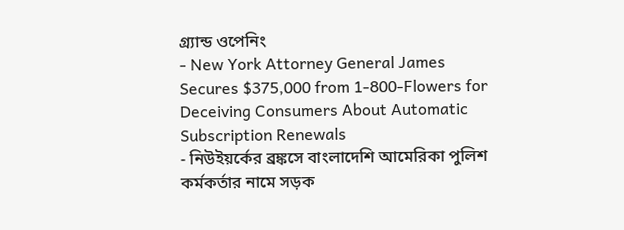গ্র্যান্ড ওপেনিং
- New York Attorney General James Secures $375,000 from 1-800-Flowers for Deceiving Consumers About Automatic Subscription Renewals
- নিউইয়র্কের ব্রঙ্কসে বাংলাদেশি আমেরিকা পুলিশ কর্মকর্তার নামে সড়ক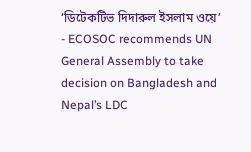‘ডিটেকটিভ দিদারুল ইসলাম ওয়ে’
- ECOSOC recommends UN General Assembly to take decision on Bangladesh and Nepal’s LDC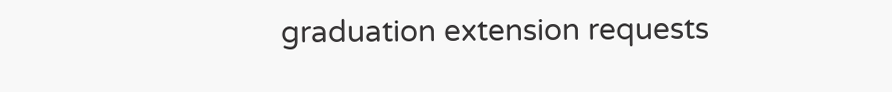graduation extension requests